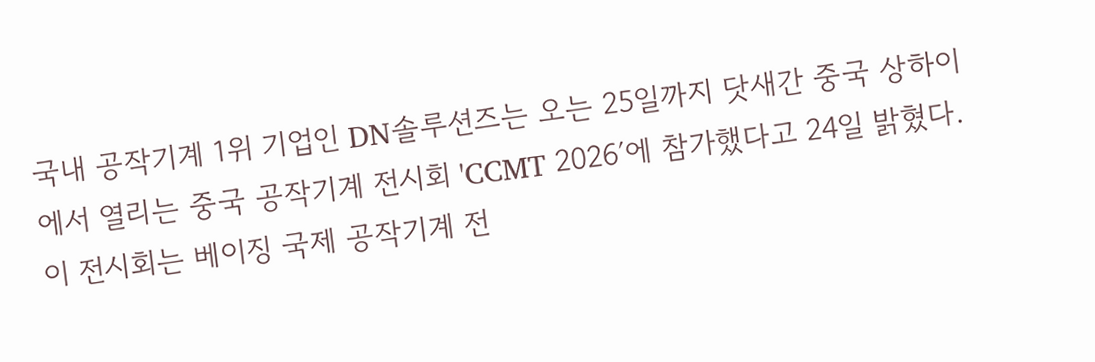국내 공작기계 1위 기업인 DN솔루션즈는 오는 25일까지 닷새간 중국 상하이에서 열리는 중국 공작기계 전시회 'CCMT 2026′에 참가했다고 24일 밝혔다.
이 전시회는 베이징 국제 공작기계 전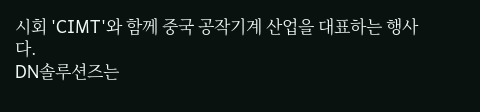시회 'CIMT'와 함께 중국 공작기계 산업을 대표하는 행사다.
DN솔루션즈는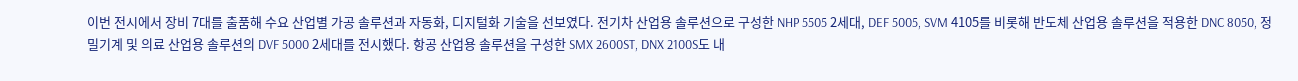이번 전시에서 장비 7대를 출품해 수요 산업별 가공 솔루션과 자동화, 디지털화 기술을 선보였다. 전기차 산업용 솔루션으로 구성한 NHP 5505 2세대, DEF 5005, SVM 4105를 비롯해 반도체 산업용 솔루션을 적용한 DNC 8050, 정밀기계 및 의료 산업용 솔루션의 DVF 5000 2세대를 전시했다. 항공 산업용 솔루션을 구성한 SMX 2600ST, DNX 2100S도 내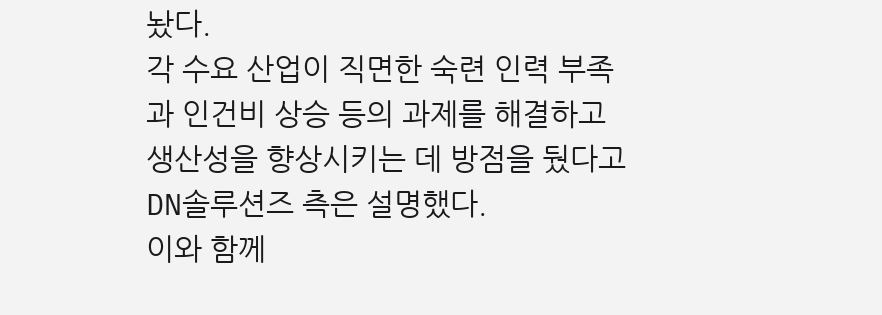놨다.
각 수요 산업이 직면한 숙련 인력 부족과 인건비 상승 등의 과제를 해결하고 생산성을 향상시키는 데 방점을 뒀다고 DN솔루션즈 측은 설명했다.
이와 함께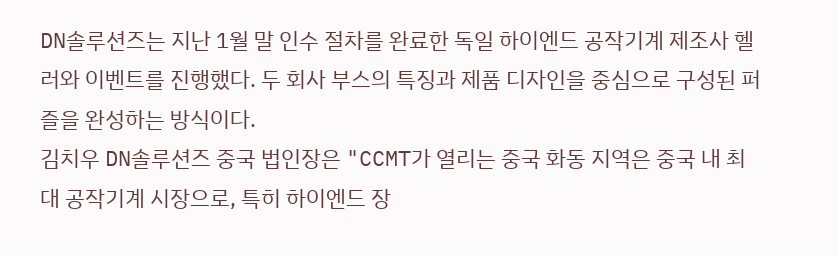DN솔루션즈는 지난 1월 말 인수 절차를 완료한 독일 하이엔드 공작기계 제조사 헬러와 이벤트를 진행했다. 두 회사 부스의 특징과 제품 디자인을 중심으로 구성된 퍼즐을 완성하는 방식이다.
김치우 DN솔루션즈 중국 법인장은 "CCMT가 열리는 중국 화동 지역은 중국 내 최대 공작기계 시장으로, 특히 하이엔드 장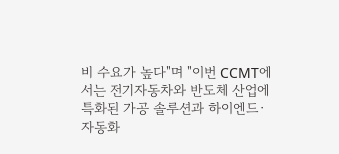비 수요가 높다"며 "이번 CCMT에서는 전기자동차와 반도체 산업에 특화된 가공 솔루션과 하이엔드·자동화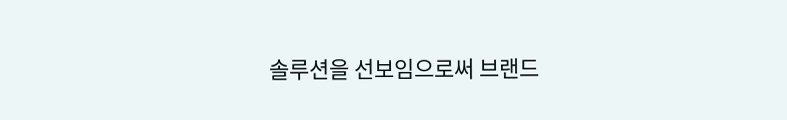솔루션을 선보임으로써 브랜드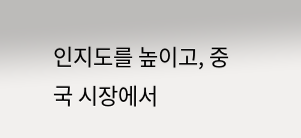인지도를 높이고, 중국 시장에서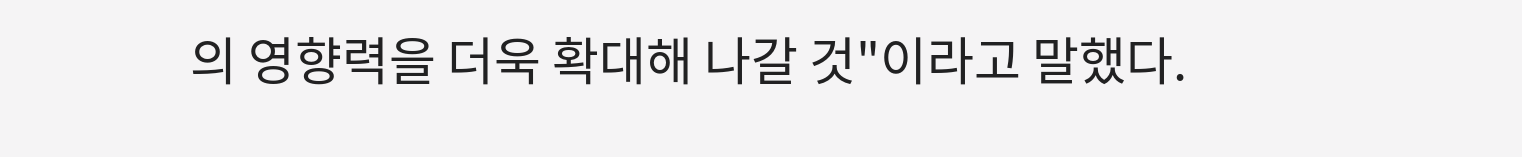의 영향력을 더욱 확대해 나갈 것"이라고 말했다.